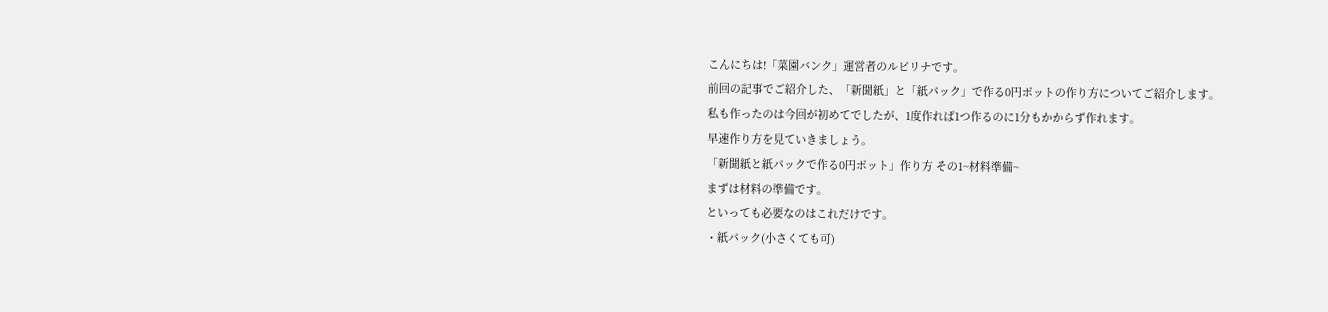こんにちは!「菜園バンク」運営者のルビリナです。
前回の記事でご紹介した、「新聞紙」と「紙パック」で作る0円ポットの作り方についてご紹介します。
私も作ったのは今回が初めてでしたが、1度作れば1つ作るのに1分もかからず作れます。
早速作り方を見ていきましょう。
「新聞紙と紙パックで作る0円ポット」作り方 その1~材料準備~
まずは材料の準備です。
といっても必要なのはこれだけです。
・紙パック(小さくても可)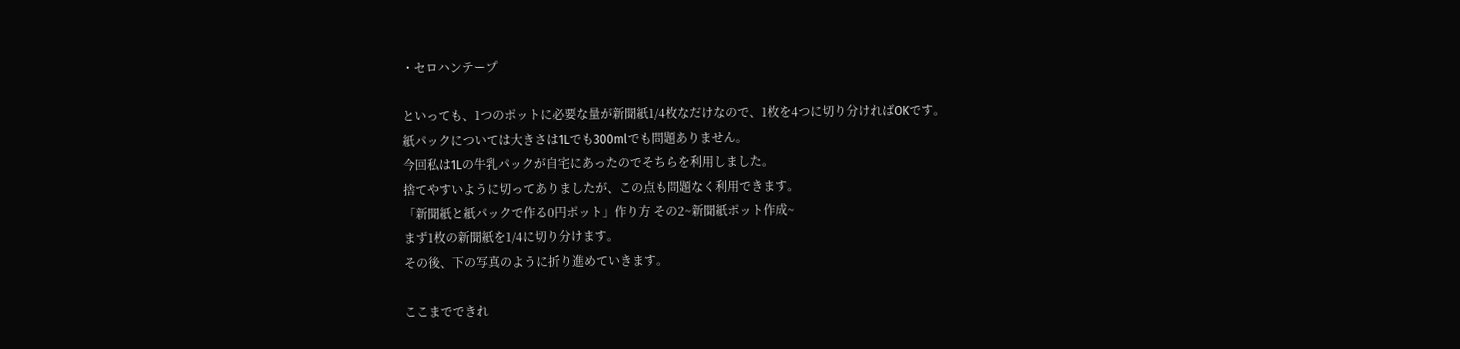・セロハンテープ

といっても、1つのポットに必要な量が新聞紙1/4枚なだけなので、1枚を4つに切り分ければOKです。
紙パックについては大きさは1Lでも300mlでも問題ありません。
今回私は1Lの牛乳パックが自宅にあったのでそちらを利用しました。
捨てやすいように切ってありましたが、この点も問題なく利用できます。
「新聞紙と紙パックで作る0円ポット」作り方 その2~新聞紙ポット作成~
まず1枚の新聞紙を1/4に切り分けます。
その後、下の写真のように折り進めていきます。

ここまでできれ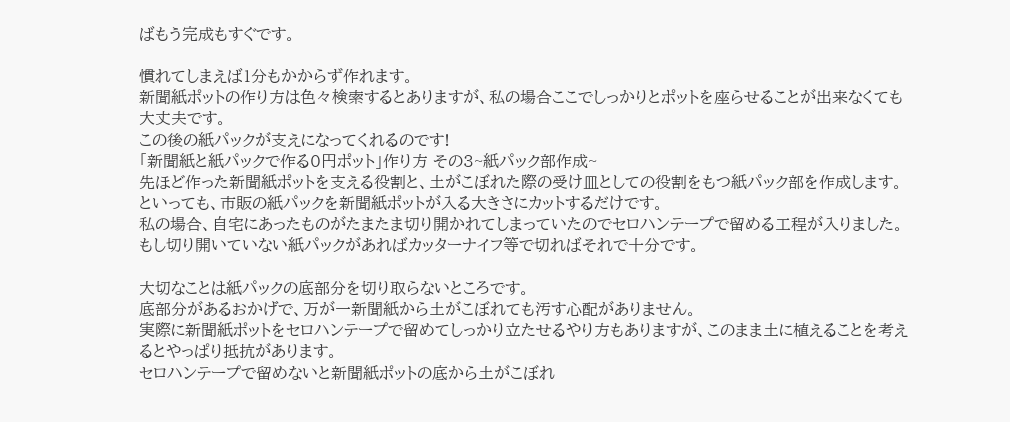ばもう完成もすぐです。

慣れてしまえば1分もかからず作れます。
新聞紙ポットの作り方は色々検索するとありますが、私の場合ここでしっかりとポットを座らせることが出来なくても大丈夫です。
この後の紙パックが支えになってくれるのです!
「新聞紙と紙パックで作る0円ポット」作り方 その3~紙パック部作成~
先ほど作った新聞紙ポットを支える役割と、土がこぼれた際の受け皿としての役割をもつ紙パック部を作成します。
といっても、市販の紙パックを新聞紙ポットが入る大きさにカットするだけです。
私の場合、自宅にあったものがたまたま切り開かれてしまっていたのでセロハンテープで留める工程が入りました。
もし切り開いていない紙パックがあればカッターナイフ等で切ればそれで十分です。

大切なことは紙パックの底部分を切り取らないところです。
底部分があるおかげで、万が一新聞紙から土がこぼれても汚す心配がありません。
実際に新聞紙ポットをセロハンテープで留めてしっかり立たせるやり方もありますが、このまま土に植えることを考えるとやっぱり抵抗があります。
セロハンテープで留めないと新聞紙ポットの底から土がこぼれ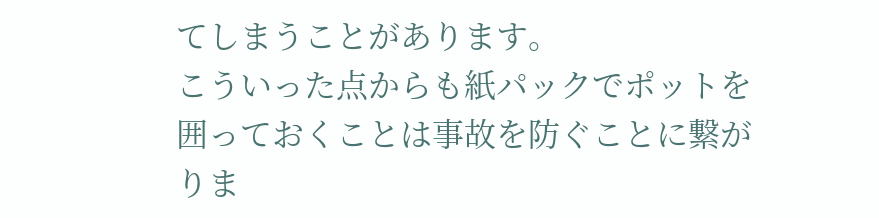てしまうことがあります。
こういった点からも紙パックでポットを囲っておくことは事故を防ぐことに繋がりま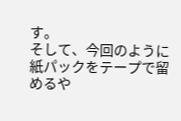す。
そして、今回のように紙パックをテープで留めるや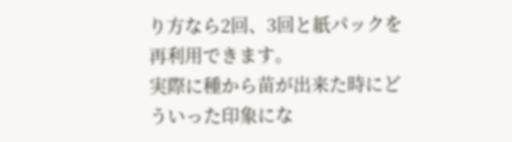り方なら2回、3回と紙パックを再利用できます。
実際に種から苗が出来た時にどういった印象にな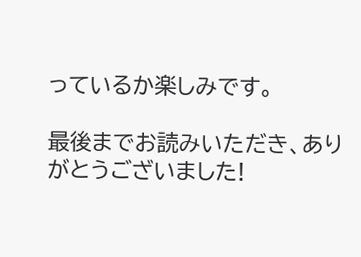っているか楽しみです。

最後までお読みいただき、ありがとうございました!